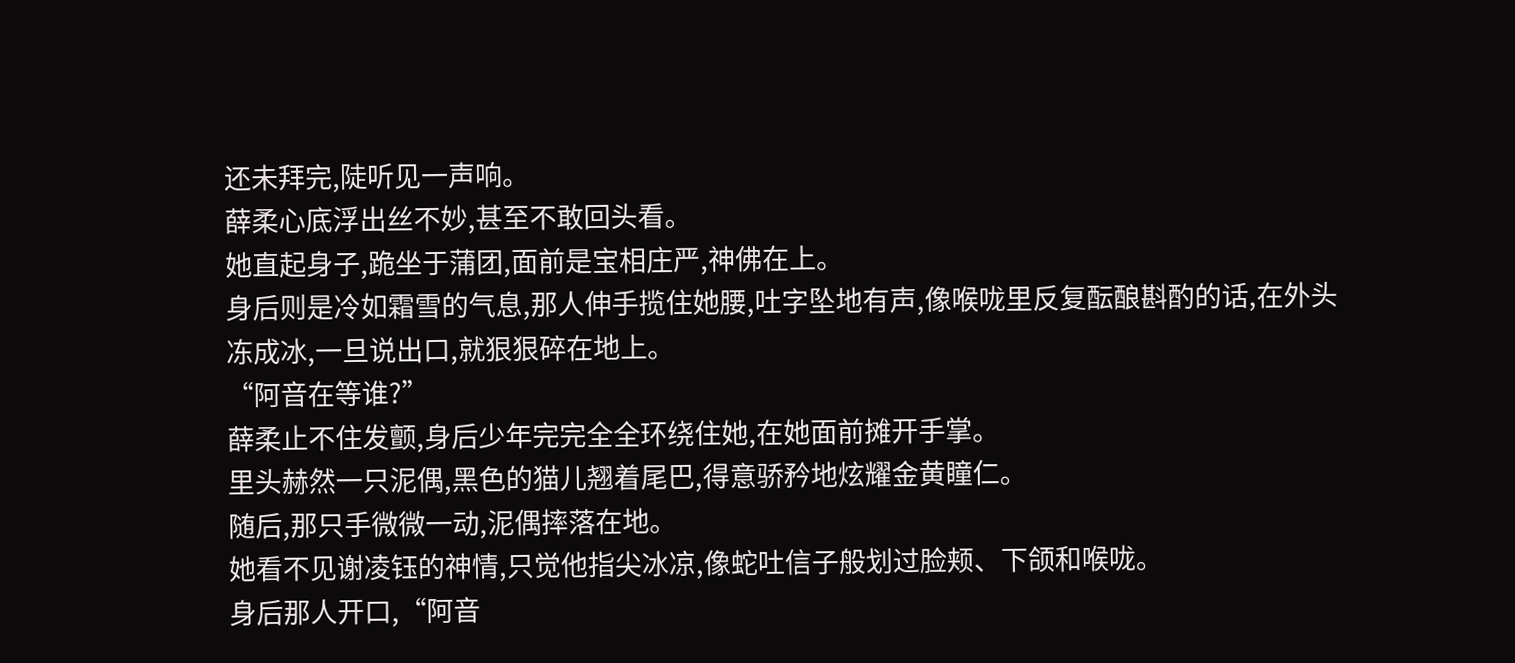还未拜完,陡听见一声响。
薛柔心底浮出丝不妙,甚至不敢回头看。
她直起身子,跪坐于蒲团,面前是宝相庄严,神佛在上。
身后则是冷如霜雪的气息,那人伸手揽住她腰,吐字坠地有声,像喉咙里反复酝酿斟酌的话,在外头冻成冰,一旦说出口,就狠狠碎在地上。
“阿音在等谁?”
薛柔止不住发颤,身后少年完完全全环绕住她,在她面前摊开手掌。
里头赫然一只泥偶,黑色的猫儿翘着尾巴,得意骄矜地炫耀金黄瞳仁。
随后,那只手微微一动,泥偶摔落在地。
她看不见谢凌钰的神情,只觉他指尖冰凉,像蛇吐信子般划过脸颊、下颌和喉咙。
身后那人开口,“阿音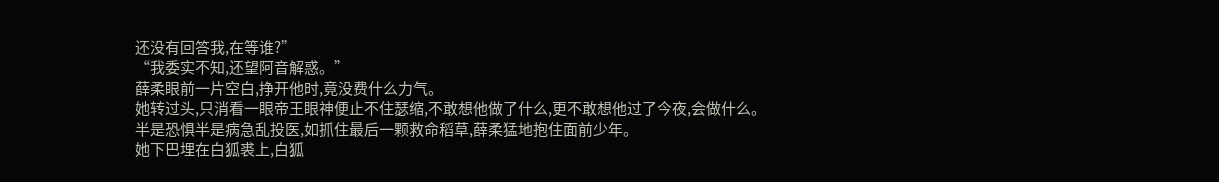还没有回答我,在等谁?”
“我委实不知,还望阿音解惑。”
薛柔眼前一片空白,挣开他时,竟没费什么力气。
她转过头,只消看一眼帝王眼神便止不住瑟缩,不敢想他做了什么,更不敢想他过了今夜,会做什么。
半是恐惧半是病急乱投医,如抓住最后一颗救命稻草,薛柔猛地抱住面前少年。
她下巴埋在白狐裘上,白狐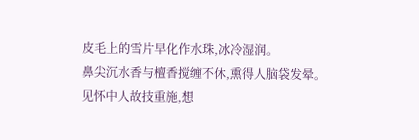皮毛上的雪片早化作水珠,冰冷湿润。
鼻尖沉水香与檀香搅缠不休,熏得人脑袋发晕。
见怀中人故技重施,想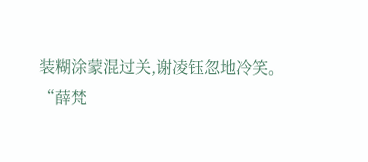装糊涂蒙混过关,谢凌钰忽地冷笑。
“薛梵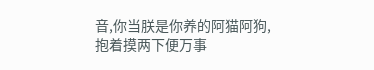音,你当朕是你养的阿猫阿狗,抱着摸两下便万事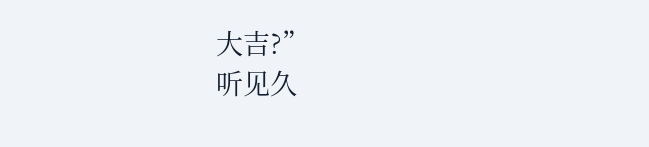大吉?”
听见久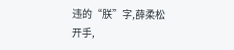违的“朕”字,薛柔松开手,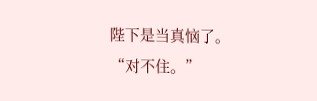陛下是当真恼了。
“对不住。”